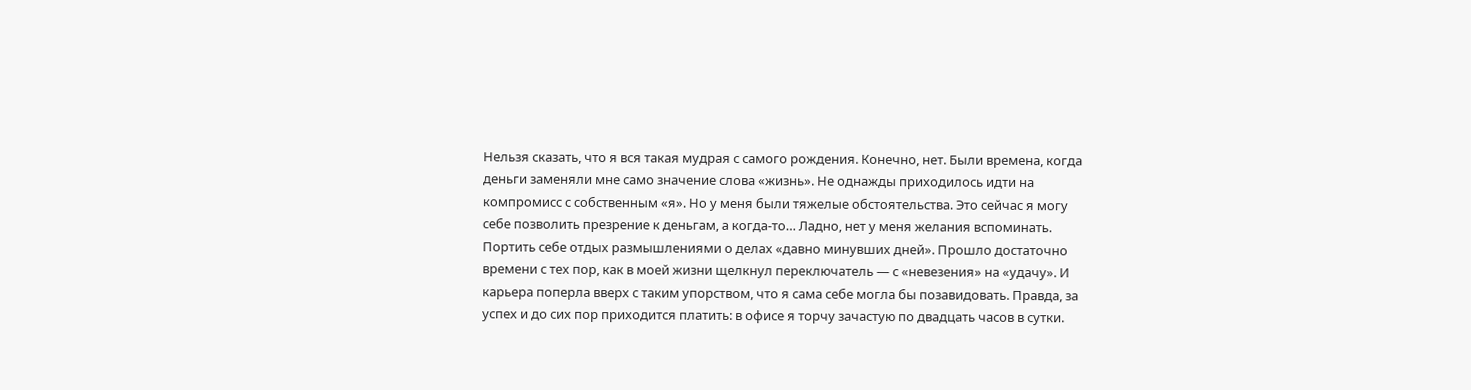Нельзя сказать, что я вся такая мудрая с самого рождения. Конечно, нет. Были времена, когда деньги заменяли мне само значение слова «жизнь». Не однажды приходилось идти на компромисс с собственным «я». Но у меня были тяжелые обстоятельства. Это сейчас я могу себе позволить презрение к деньгам, а когда-то… Ладно, нет у меня желания вспоминать. Портить себе отдых размышлениями о делах «давно минувших дней». Прошло достаточно времени с тех пор, как в моей жизни щелкнул переключатель — с «невезения» на «удачу». И карьера поперла вверх с таким упорством, что я сама себе могла бы позавидовать. Правда, за успех и до сих пор приходится платить: в офисе я торчу зачастую по двадцать часов в сутки.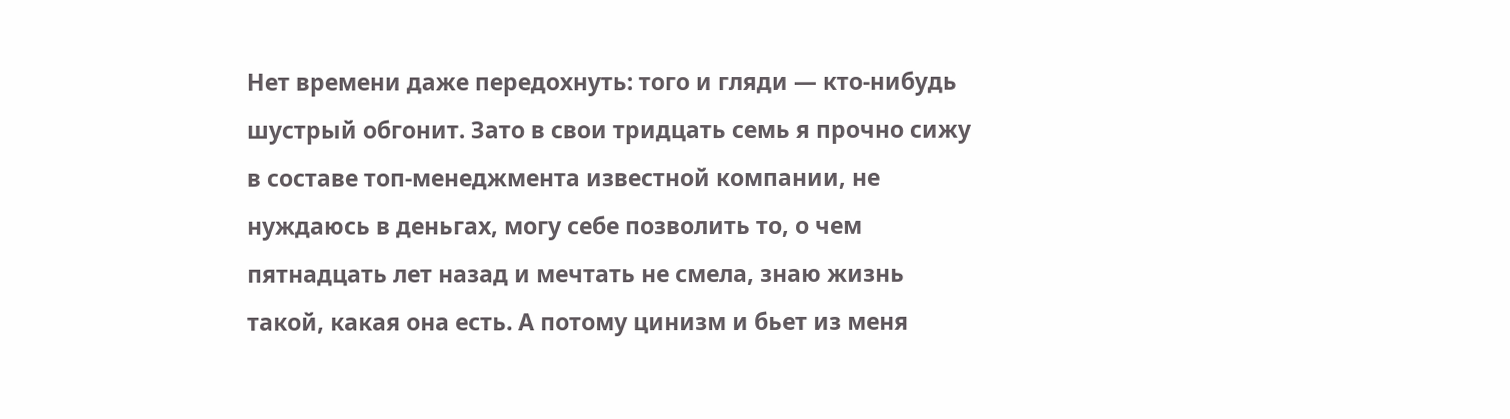Нет времени даже передохнуть: того и гляди — кто-нибудь шустрый обгонит. Зато в свои тридцать семь я прочно сижу в составе топ-менеджмента известной компании, не нуждаюсь в деньгах, могу себе позволить то, о чем пятнадцать лет назад и мечтать не смела, знаю жизнь такой, какая она есть. А потому цинизм и бьет из меня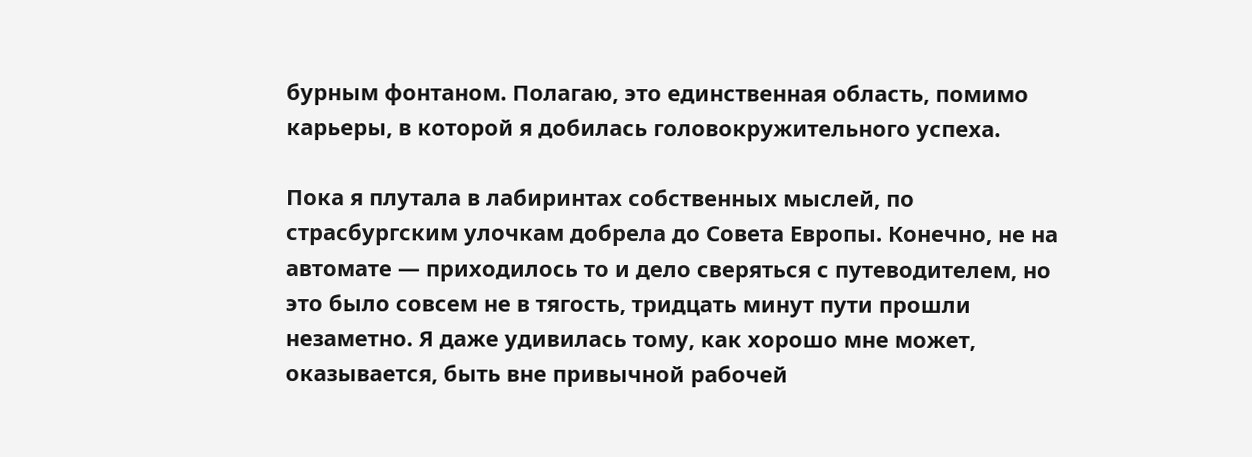бурным фонтаном. Полагаю, это единственная область, помимо карьеры, в которой я добилась головокружительного успеха.

Пока я плутала в лабиринтах собственных мыслей, по страсбургским улочкам добрела до Совета Европы. Конечно, не на автомате — приходилось то и дело сверяться с путеводителем, но это было совсем не в тягость, тридцать минут пути прошли незаметно. Я даже удивилась тому, как хорошо мне может, оказывается, быть вне привычной рабочей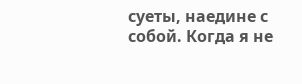суеты, наедине с собой. Когда я не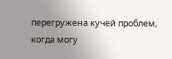перегружена кучей проблем, когда могу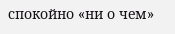спокойно «ни о чем»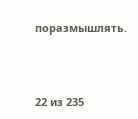поразмышлять.



22 из 235